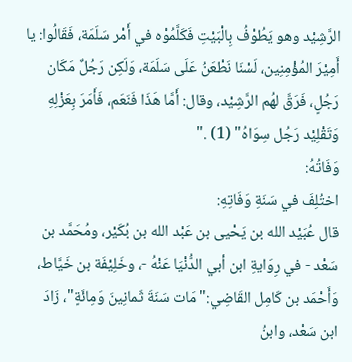الرَّشِيْد وهو يَطُوْفُ بِالْبَيْتِ فَكَلَّمُوْه في أَمْر سَلَمَة، فَقَالُوا: يا أَمِيْرَ المُؤْمِنِين، لَسْنَا نَطْعَنُ عَلَى سَلَمَة، وَلَكِن رَجُلٌ مَكَان رَجُلٍ، فَرَقَّ لهُم الرَّشِيْد، وقال: أَمَّا هَذَا فَنَعَم، فَأَمَرَ بِعَزْلِهِ وَتَقْلِيْد رَجُل سِوَاهُ" (1) ."
وَفَاتُهُ:
اختُلِفَ في سَنَةِ وَفَاتِهِ:
قال عُبَيْد الله بن يَحْيى بن عَبْد الله بن بُكَيْر، ومُحَمَّد بن سَعْد - في رِوَايةِ ابن أبي الدُّنْيَا عَنْهُ -، وخَلِيْفَة بن خَيَّاط، وَأَحْمَد بن كَامِل القَاضِي:"مَات سَنَةَ ثَمانِينَ وَمِائَةٍ"، زَادَ ابن سَعْد، وابنُ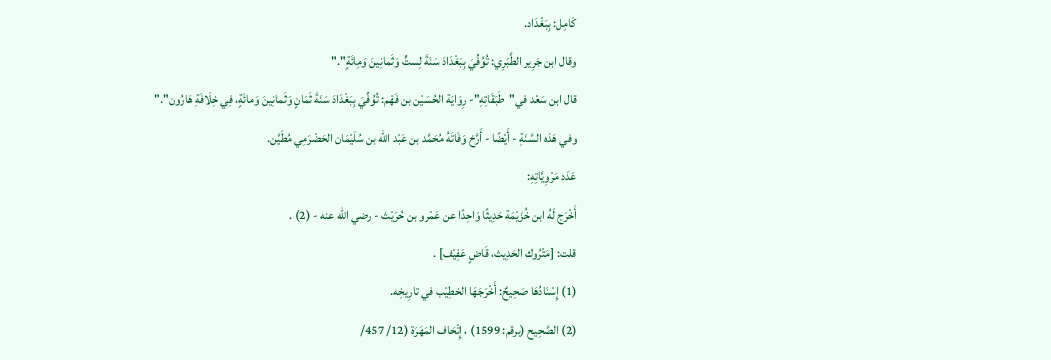كَامِل: بِبَغْدَاد.
وقال ابن جَرِير الطَّبَرِي: تُوُفِّيَ بِبَغْدَادَ سَنَةَ لِستٍّ وَثَمانِينَ وَمِائَةٍ"."
قال ابن سَعْد في"طَبَقَاتِهِ"- رِوَايَة الحُسَيْن بن فَهْم: تُوُفِّيَ بِبَغْدَادَ سَنَةَ ثَمَانٍ وَثَمانِينَ وَمائَةٍ، فِي خِلَافَةِ هَارُون"."
وفي هَذه السَّنَةِ - أَيْضًا - أَرَّخ وَفَاتَهُ مُحَمَّد بن عَبْد الله بن سُلَيْمَان الحَضْرَمِي مُطَيَّن.
عَدَد مَرْوِيَّاتِهِ:
أَخْرَج لَهُ ابن خُزَيْمَة حَدِيثًا وَاحِدًا عن عَمْرو بن حُرَيْث - رضي الله عنه - (2) .
قلت: [مَتْرُوك الحَدِيث، قَاضٍ عَفِيْف] .
(1) إِسْنَادُهَا صَحِيحٌ: أَخْرَجَهَا الخطِيْب في تارِيخِه.
(2) الصَّحِيح (برقم: 1599) ، إِتْحَاف المَهَرَة (12/ 457/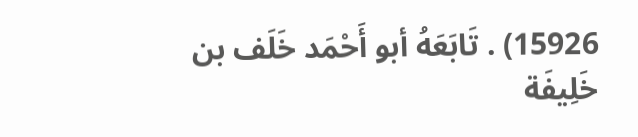15926) . تَابَعَهُ أبو أَحْمَد خَلَف بن خَلِيفَة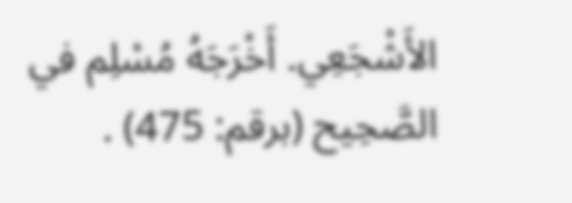الأَشْجَعِي. أَخْرَجَهُ مُسْلِم في الصَّحِيح (برقم: 475) .